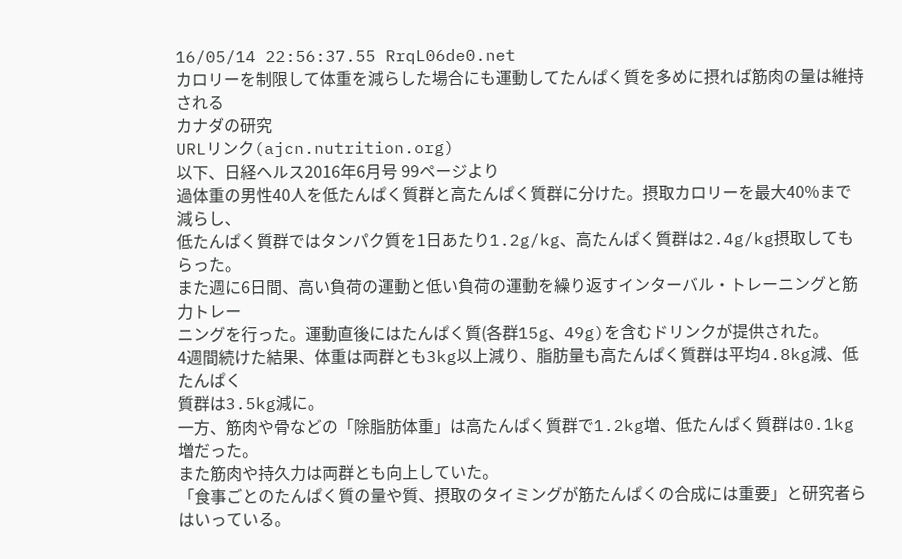16/05/14 22:56:37.55 RrqL06de0.net
カロリーを制限して体重を減らした場合にも運動してたんぱく質を多めに摂れば筋肉の量は維持される
カナダの研究
URLリンク(ajcn.nutrition.org)
以下、日経ヘルス2016年6月号 99ページより
過体重の男性40人を低たんぱく質群と高たんぱく質群に分けた。摂取カロリーを最大40%まで減らし、
低たんぱく質群ではタンパク質を1日あたり1.2g/kg、高たんぱく質群は2.4g/kg摂取してもらった。
また週に6日間、高い負荷の運動と低い負荷の運動を繰り返すインターバル・トレーニングと筋力トレー
ニングを行った。運動直後にはたんぱく質(各群15g、49g)を含むドリンクが提供された。
4週間続けた結果、体重は両群とも3kg以上減り、脂肪量も高たんぱく質群は平均4.8kg減、低たんぱく
質群は3.5kg減に。
一方、筋肉や骨などの「除脂肪体重」は高たんぱく質群で1.2kg増、低たんぱく質群は0.1kg増だった。
また筋肉や持久力は両群とも向上していた。
「食事ごとのたんぱく質の量や質、摂取のタイミングが筋たんぱくの合成には重要」と研究者らはいっている。